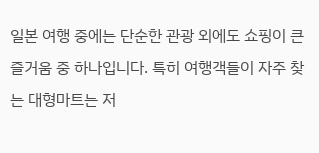일본 여행 중에는 단순한 관광 외에도 쇼핑이 큰 즐거움 중 하나입니다. 특히 여행객들이 자주 찾는 대형마트는 저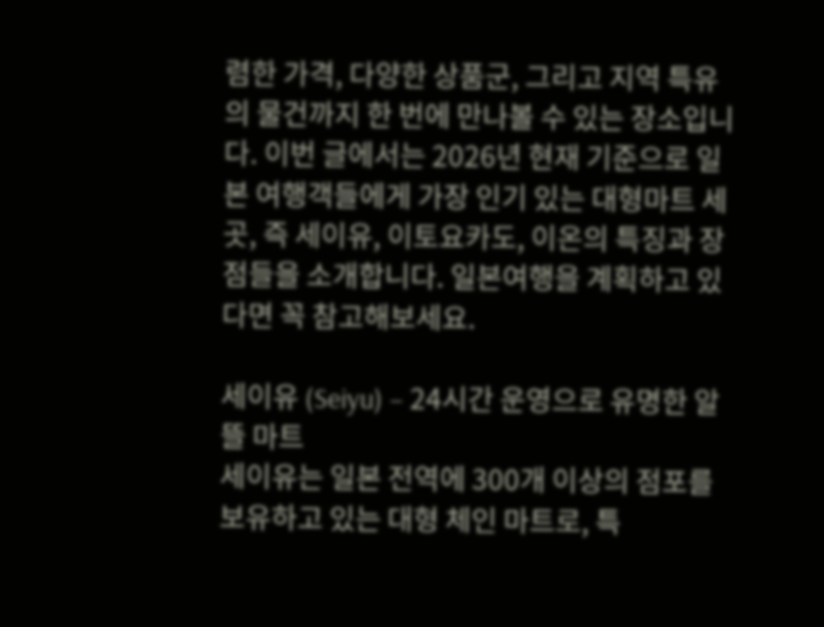렴한 가격, 다양한 상품군, 그리고 지역 특유의 물건까지 한 번에 만나볼 수 있는 장소입니다. 이번 글에서는 2026년 현재 기준으로 일본 여행객들에게 가장 인기 있는 대형마트 세 곳, 즉 세이유, 이토요카도, 이온의 특징과 장점들을 소개합니다. 일본여행을 계획하고 있다면 꼭 참고해보세요.

세이유 (Seiyu) – 24시간 운영으로 유명한 알뜰 마트
세이유는 일본 전역에 300개 이상의 점포를 보유하고 있는 대형 체인 마트로, 특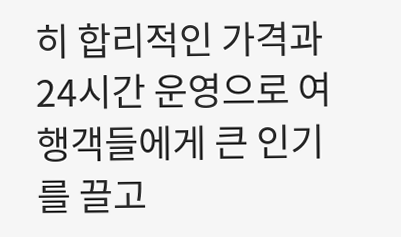히 합리적인 가격과 24시간 운영으로 여행객들에게 큰 인기를 끌고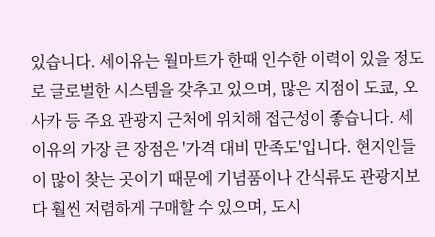있습니다. 세이유는 월마트가 한때 인수한 이력이 있을 정도로 글로벌한 시스템을 갖추고 있으며, 많은 지점이 도쿄, 오사카 등 주요 관광지 근처에 위치해 접근성이 좋습니다. 세이유의 가장 큰 장점은 '가격 대비 만족도'입니다. 현지인들이 많이 찾는 곳이기 때문에 기념품이나 간식류도 관광지보다 훨씬 저렴하게 구매할 수 있으며, 도시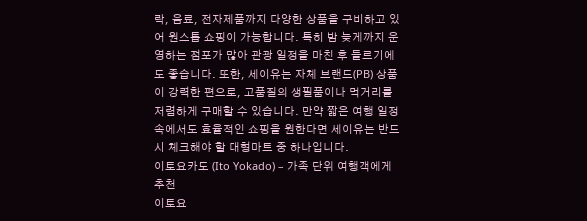락, 음료, 전자제품까지 다양한 상품을 구비하고 있어 원스톱 쇼핑이 가능합니다. 특히 밤 늦게까지 운영하는 점포가 많아 관광 일정을 마친 후 들르기에도 좋습니다. 또한, 세이유는 자체 브랜드(PB) 상품이 강력한 편으로, 고품질의 생필품이나 먹거리를 저렴하게 구매할 수 있습니다. 만약 짧은 여행 일정 속에서도 효율적인 쇼핑을 원한다면 세이유는 반드시 체크해야 할 대형마트 중 하나입니다.
이토요카도 (Ito Yokado) – 가족 단위 여행객에게 추천
이토요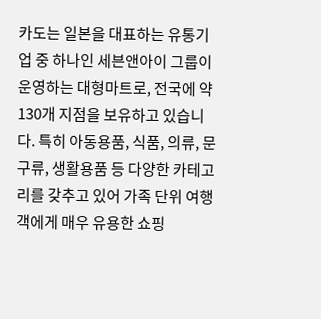카도는 일본을 대표하는 유통기업 중 하나인 세븐앤아이 그룹이 운영하는 대형마트로, 전국에 약 130개 지점을 보유하고 있습니다. 특히 아동용품, 식품, 의류, 문구류, 생활용품 등 다양한 카테고리를 갖추고 있어 가족 단위 여행객에게 매우 유용한 쇼핑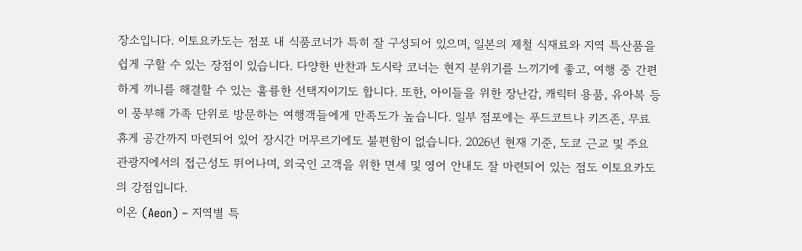장소입니다. 이토요카도는 점포 내 식품코너가 특히 잘 구성되어 있으며, 일본의 제철 식재료와 지역 특산품을 쉽게 구할 수 있는 장점이 있습니다. 다양한 반찬과 도시락 코너는 현지 분위기를 느끼기에 좋고, 여행 중 간편하게 끼니를 해결할 수 있는 훌륭한 선택지이기도 합니다. 또한, 아이들을 위한 장난감, 캐릭터 용품, 유아복 등이 풍부해 가족 단위로 방문하는 여행객들에게 만족도가 높습니다. 일부 점포에는 푸드코트나 키즈존, 무료 휴게 공간까지 마련되어 있어 장시간 머무르기에도 불편함이 없습니다. 2026년 현재 기준, 도쿄 근교 및 주요 관광지에서의 접근성도 뛰어나며, 외국인 고객을 위한 면세 및 영어 안내도 잘 마련되어 있는 점도 이토요카도의 강점입니다.
이온 (Aeon) – 지역별 특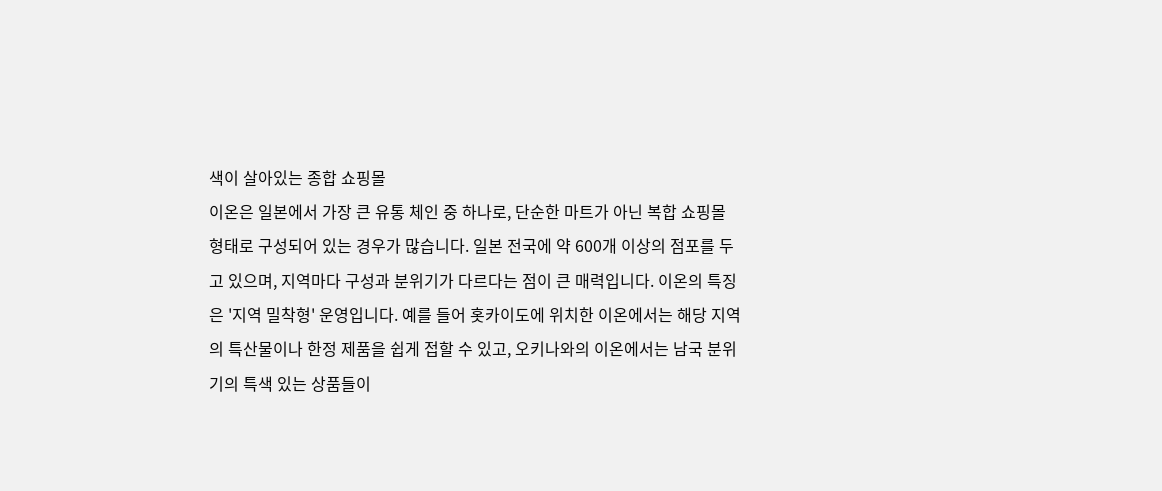색이 살아있는 종합 쇼핑몰
이온은 일본에서 가장 큰 유통 체인 중 하나로, 단순한 마트가 아닌 복합 쇼핑몰 형태로 구성되어 있는 경우가 많습니다. 일본 전국에 약 600개 이상의 점포를 두고 있으며, 지역마다 구성과 분위기가 다르다는 점이 큰 매력입니다. 이온의 특징은 '지역 밀착형' 운영입니다. 예를 들어 홋카이도에 위치한 이온에서는 해당 지역의 특산물이나 한정 제품을 쉽게 접할 수 있고, 오키나와의 이온에서는 남국 분위기의 특색 있는 상품들이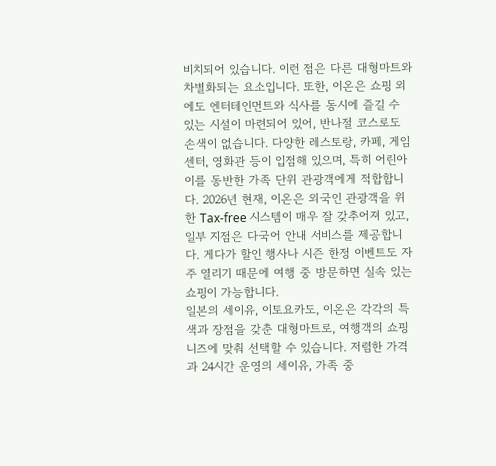비치되어 있습니다. 이런 점은 다른 대형마트와 차별화되는 요소입니다. 또한, 이온은 쇼핑 외에도 엔터테인먼트와 식사를 동시에 즐길 수 있는 시설이 마련되어 있어, 반나절 코스로도 손색이 없습니다. 다양한 레스토랑, 카페, 게임센터, 영화관 등이 입점해 있으며, 특히 어린아이를 동반한 가족 단위 관광객에게 적합합니다. 2026년 현재, 이온은 외국인 관광객을 위한 Tax-free 시스템이 매우 잘 갖추어져 있고, 일부 지점은 다국어 안내 서비스를 제공합니다. 게다가 할인 행사나 시즌 한정 이벤트도 자주 열리기 때문에 여행 중 방문하면 실속 있는 쇼핑이 가능합니다.
일본의 세이유, 이토요카도, 이온은 각각의 특색과 장점을 갖춘 대형마트로, 여행객의 쇼핑 니즈에 맞춰 선택할 수 있습니다. 저렴한 가격과 24시간 운영의 세이유, 가족 중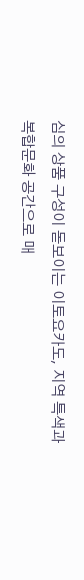심의 상품 구성이 돋보이는 이토요카도, 지역 특색과 복합문화 공간으로 매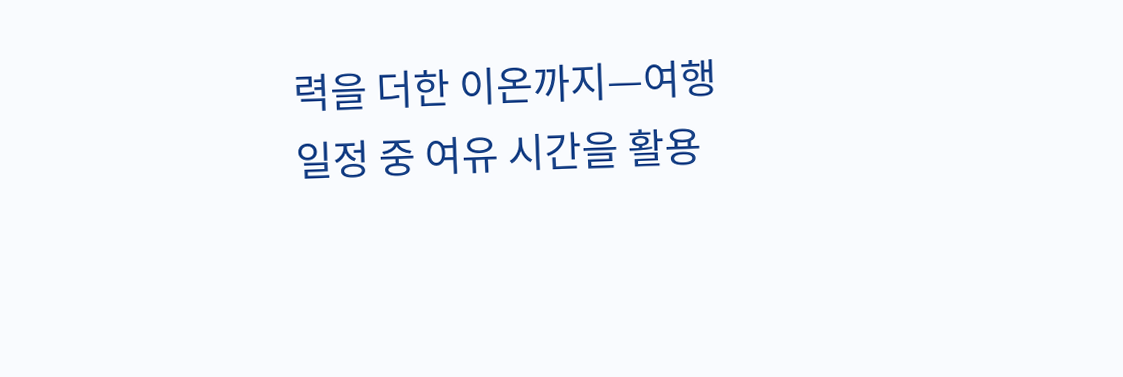력을 더한 이온까지—여행 일정 중 여유 시간을 활용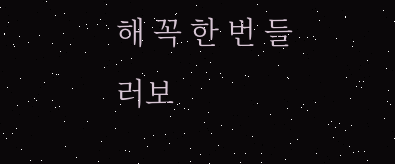해 꼭 한 번 들러보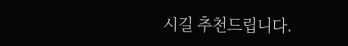시길 추천드립니다.